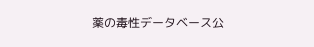薬の毒性データベース公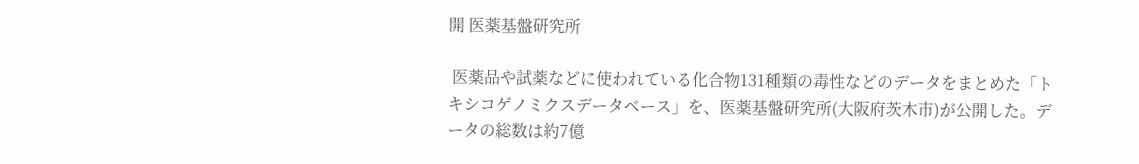開 医薬基盤研究所

 医薬品や試薬などに使われている化合物131種類の毒性などのデータをまとめた「トキシコゲノミクスデータベース」を、医薬基盤研究所(大阪府茨木市)が公開した。データの総数は約7億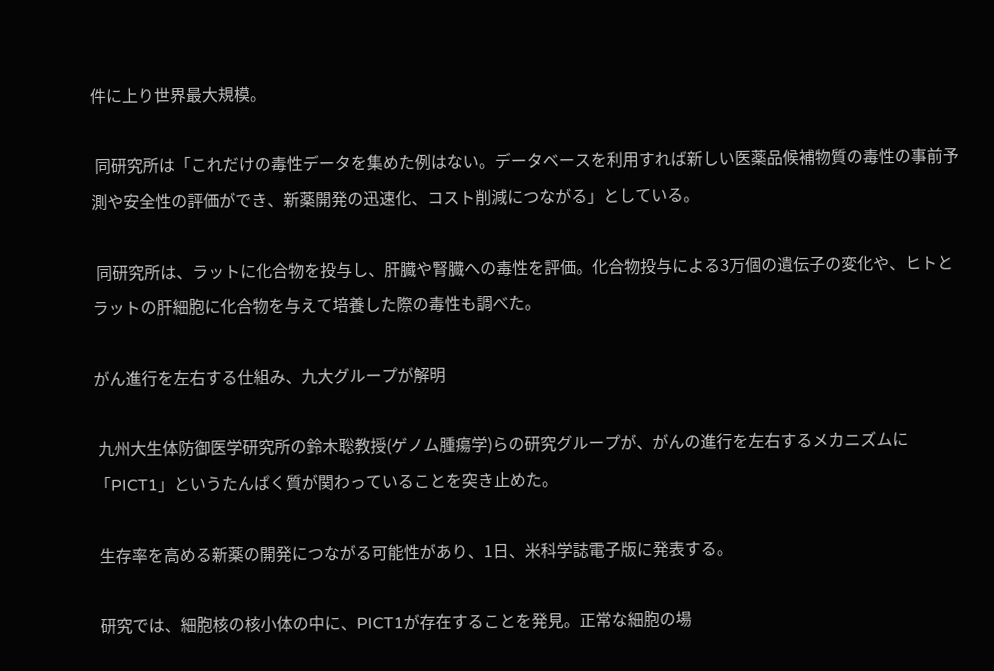件に上り世界最大規模。

 同研究所は「これだけの毒性データを集めた例はない。データベースを利用すれば新しい医薬品候補物質の毒性の事前予測や安全性の評価ができ、新薬開発の迅速化、コスト削減につながる」としている。

 同研究所は、ラットに化合物を投与し、肝臓や腎臓への毒性を評価。化合物投与による3万個の遺伝子の変化や、ヒトとラットの肝細胞に化合物を与えて培養した際の毒性も調べた。

がん進行を左右する仕組み、九大グループが解明

 九州大生体防御医学研究所の鈴木聡教授(ゲノム腫瘍学)らの研究グループが、がんの進行を左右するメカニズムに「PICT1」というたんぱく質が関わっていることを突き止めた。

 生存率を高める新薬の開発につながる可能性があり、1日、米科学誌電子版に発表する。

 研究では、細胞核の核小体の中に、PICT1が存在することを発見。正常な細胞の場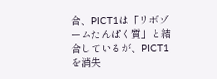合、PICT1は「リボゾームたんぱく質」と結合しているが、PICT1を消失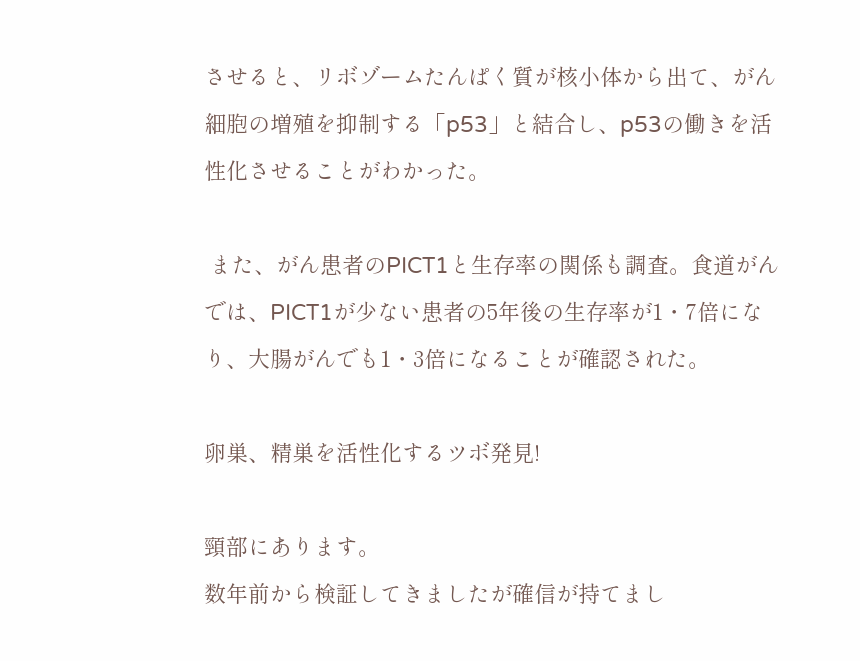させると、リボゾームたんぱく質が核小体から出て、がん細胞の増殖を抑制する「p53」と結合し、p53の働きを活性化させることがわかった。

 また、がん患者のPICT1と生存率の関係も調査。食道がんでは、PICT1が少ない患者の5年後の生存率が1・7倍になり、大腸がんでも1・3倍になることが確認された。

卵巣、精巣を活性化するツボ発見!

頸部にあります。
数年前から検証してきましたが確信が持てまし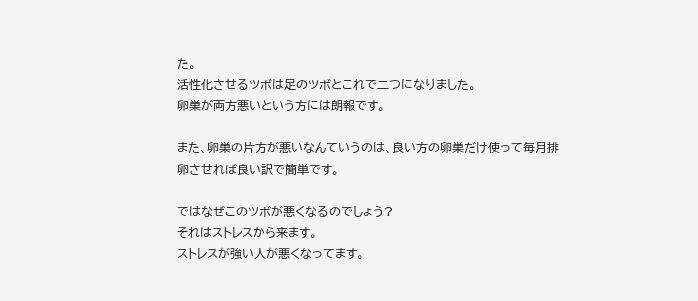た。
活性化させるツボは足のツボとこれで二つになりました。
卵巣が両方悪いという方には朗報です。

また、卵巣の片方が悪いなんていうのは、良い方の卵巣だけ使って毎月排卵させれば良い訳で簡単です。

ではなぜこのツボが悪くなるのでしょう?
それはストレスから来ます。
ストレスが強い人が悪くなってます。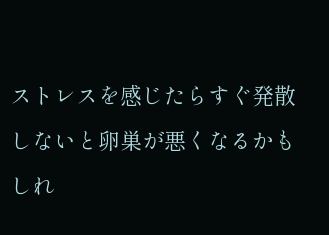ストレスを感じたらすぐ発散しないと卵巣が悪くなるかもしれ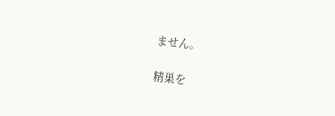ません。

精巣を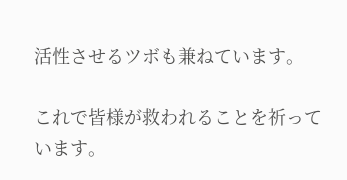活性させるツボも兼ねています。

これで皆様が救われることを祈っています。